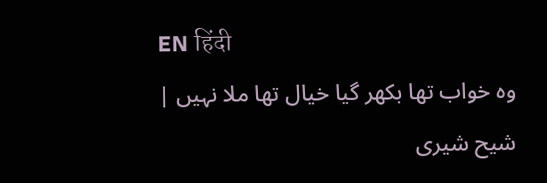EN हिंदी
وہ خواب تھا بکھر گیا خیال تھا ملا نہیں | شیح شیری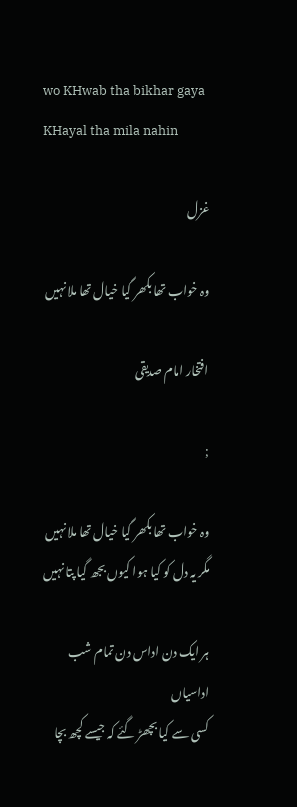wo KHwab tha bikhar gaya KHayal tha mila nahin

غزل

وہ خواب تھا بکھر گیا خیال تھا ملا نہیں

افتخار امام صدیقی

;

وہ خواب تھا بکھر گیا خیال تھا ملا نہیں
مگر یہ دل کو کیا ہوا کیوں بجھ گیا پتا نہیں

ہر ایک دن اداس دن تمام شب اداسیاں
کسی سے کیا بچھڑ گئے کہ جیسے کچھ بچا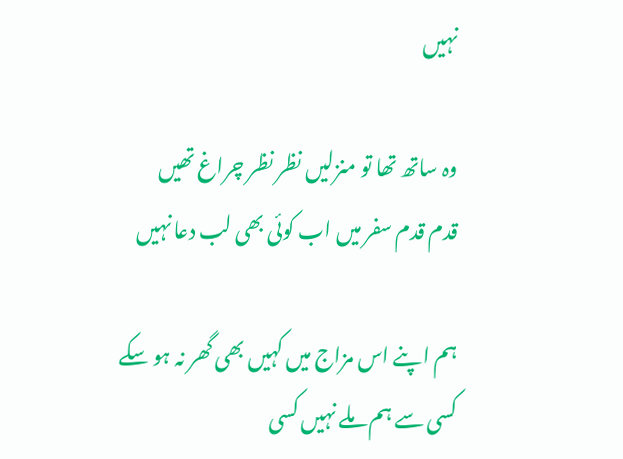نہیں

وہ ساتھ تھا تو منزلیں نظر نظر چراغ تھیں
قدم قدم سفر میں اب کوئی بھی لب دعا نہیں

ہم اپنے اس مزاج میں کہیں بھی گھر نہ ہو سکے
کسی سے ہم ملے نہیں کسی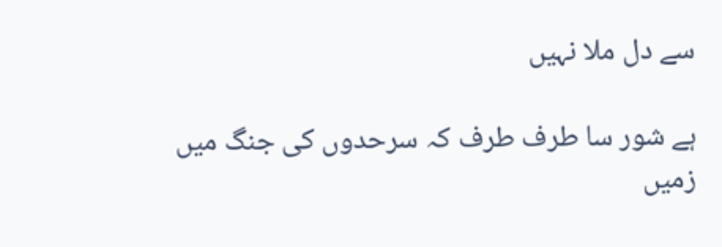سے دل ملا نہیں

ہے شور سا طرف طرف کہ سرحدوں کی جنگ میں
زمیں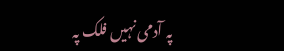پہ آدمی نہیں فلک پہ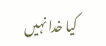کیا خدا نہیں